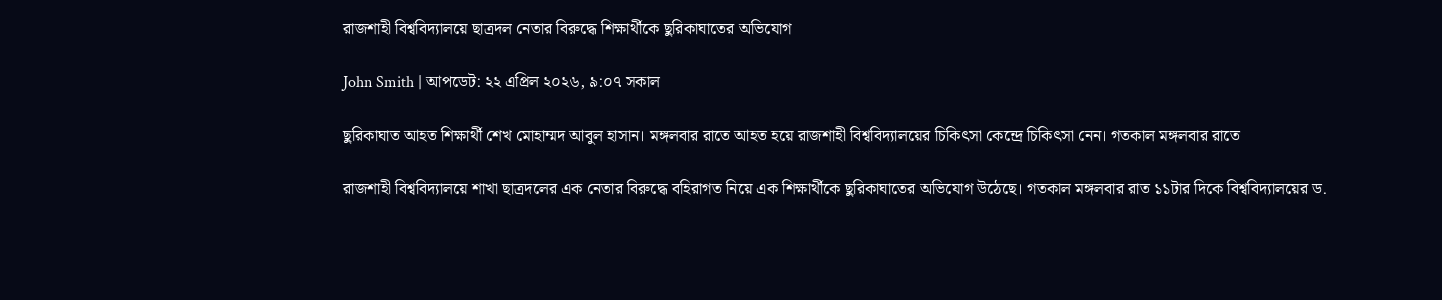রাজশাহী বিশ্ববিদ্যালয়ে ছাত্রদল নেতার বিরুদ্ধে শিক্ষার্থীকে ছুরিকাঘাতের অভিযোগ

John Smith | আপডেট: ২২ এপ্রিল ২০২৬, ৯:০৭ সকাল

ছুরিকাঘাত আহত শিক্ষার্থী শেখ মোহাম্মদ আবুল হাসান। মঙ্গলবার রাতে আহত হয়ে রাজশাহী বিশ্ববিদ্যালয়ের চিকিৎসা কেন্দ্রে চিকিৎসা নেন। গতকাল মঙ্গলবার রাতে

রাজশাহী বিশ্ববিদ্যালয়ে শাখা ছাত্রদলের এক নেতার বিরুদ্ধে বহিরাগত নিয়ে এক শিক্ষার্থীকে ছুরিকাঘাতের অভিযোগ উঠেছে। গতকাল মঙ্গলবার রাত ১১টার দিকে বিশ্ববিদ্যালয়ের ড.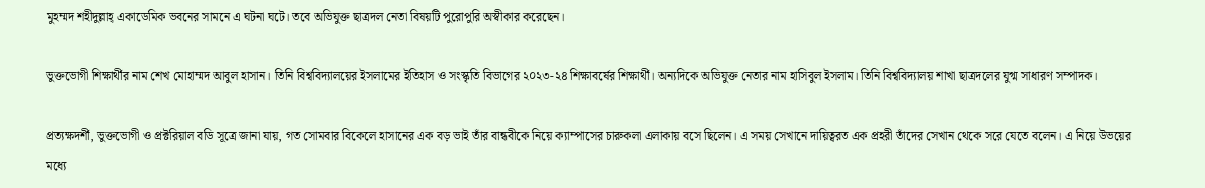মুহম্মদ শহীদুল্লাহ্ একাডেমিক ভবনের সামনে এ ঘটনা ঘটে। তবে অভিযুক্ত ছাত্রদল নেতা বিষয়টি পুরোপুরি অস্বীকার করেছেন।

ভুক্তভোগী শিক্ষার্থীর নাম শেখ মোহাম্মদ আবুল হাসান। তিনি বিশ্ববিদ্যালয়ের ইসলামের ইতিহাস ও সংস্কৃতি বিভাগের ২০২৩-২৪ শিক্ষাবর্ষের শিক্ষার্থী। অন্যদিকে অভিযুক্ত নেতার নাম হাসিবুল ইসলাম। তিনি বিশ্ববিদ্যালয় শাখা ছাত্রদলের যুগ্ম সাধারণ সম্পাদক।

প্রত্যক্ষদর্শী, ভুক্তভোগী ও প্রক্টরিয়াল বডি সূত্রে জানা যায়, গত সোমবার বিকেলে হাসানের এক বড় ভাই তাঁর বান্ধবীকে নিয়ে ক্যাম্পাসের চারুকলা এলাকায় বসে ছিলেন। এ সময় সেখানে দায়িত্বরত এক প্রহরী তাঁদের সেখান থেকে সরে যেতে বলেন। এ নিয়ে উভয়ের মধ্যে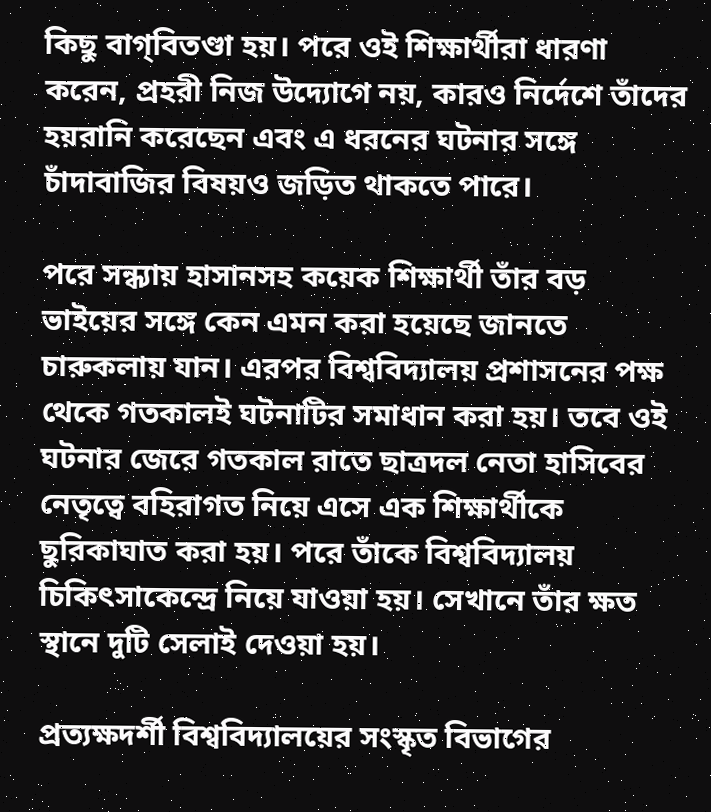কিছু বাগ্‌বিতণ্ডা হয়। পরে ওই শিক্ষার্থীরা ধারণা করেন, প্রহরী নিজ উদ্যোগে নয়, কারও নির্দেশে তাঁদের হয়রানি করেছেন এবং এ ধরনের ঘটনার সঙ্গে চাঁদাবাজির বিষয়ও জড়িত থাকতে পারে।

পরে সন্ধ্যায় হাসানসহ কয়েক শিক্ষার্থী তাঁর বড় ভাইয়ের সঙ্গে কেন এমন করা হয়েছে জানতে চারুকলায় যান। এরপর বিশ্ববিদ্যালয় প্রশাসনের পক্ষ থেকে গতকালই ঘটনাটির সমাধান করা হয়। তবে ওই ঘটনার জেরে গতকাল রাতে ছাত্রদল নেতা হাসিবের নেতৃত্বে বহিরাগত নিয়ে এসে এক শিক্ষার্থীকে ছুরিকাঘাত করা হয়। পরে তাঁকে বিশ্ববিদ্যালয় চিকিৎসাকেন্দ্রে নিয়ে যাওয়া হয়। সেখানে তাঁর ক্ষত স্থানে দুটি সেলাই দেওয়া হয়।

প্রত্যক্ষদর্শী বিশ্ববিদ্যালয়ের সংস্কৃত বিভাগের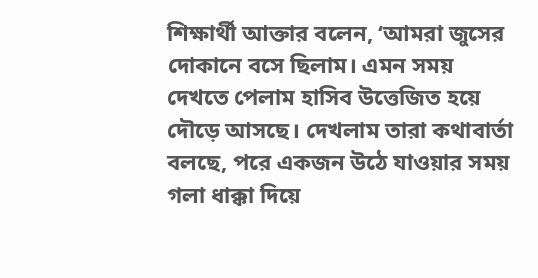শিক্ষার্থী আক্তার বলেন, ‘আমরা জুসের দোকানে বসে ছিলাম। এমন সময় দেখতে পেলাম হাসিব উত্তেজিত হয়ে দৌড়ে আসছে। দেখলাম তারা কথাবার্তা বলছে, পরে একজন উঠে যাওয়ার সময় গলা ধাক্কা দিয়ে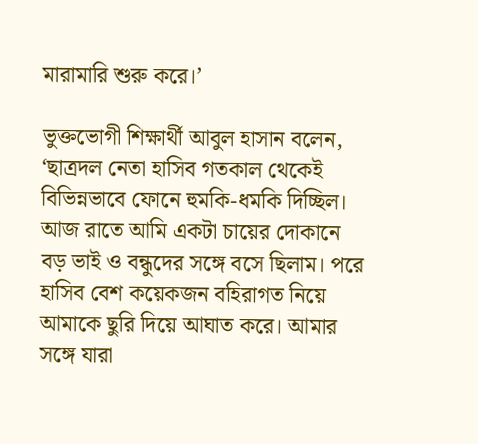মারামারি শুরু করে।’

ভুক্তভোগী শিক্ষার্থী আবুল হাসান বলেন, ‘ছাত্রদল নেতা হাসিব গতকাল থেকেই বিভিন্নভাবে ফোনে হুমকি-ধমকি দিচ্ছিল। আজ রাতে আমি একটা চায়ের দোকানে বড় ভাই ও বন্ধুদের সঙ্গে বসে ছিলাম। পরে হাসিব বেশ কয়েকজন বহিরাগত নিয়ে আমাকে ছুরি দিয়ে আঘাত করে। আমার সঙ্গে যারা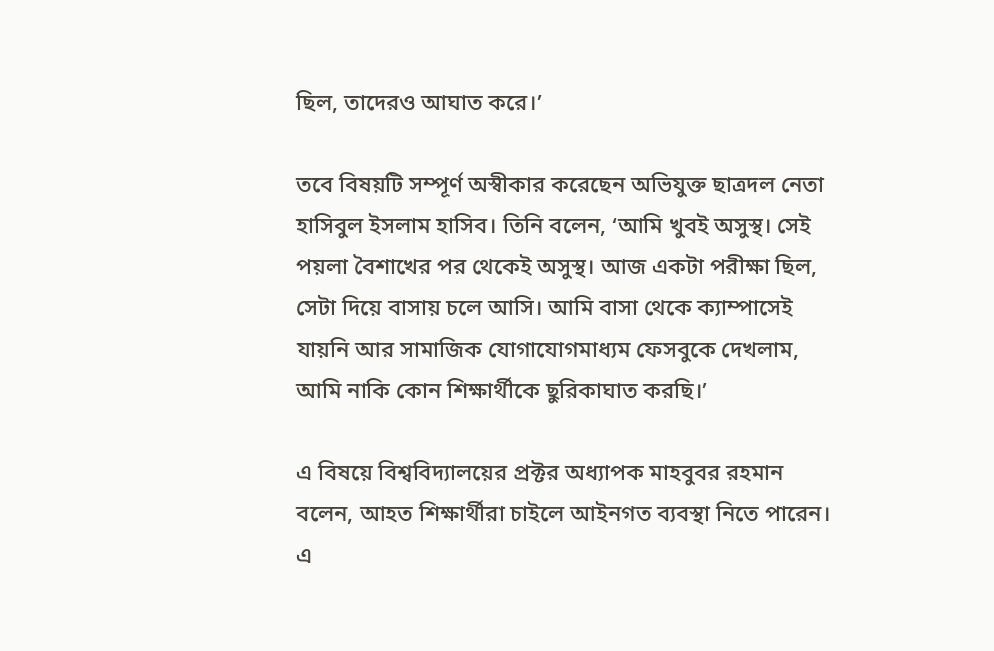ছিল, তাদেরও আঘাত করে।’

তবে বিষয়টি সম্পূর্ণ অস্বীকার করেছেন অভিযুক্ত ছাত্রদল নেতা হাসিবুল ইসলাম হাসিব। তিনি বলেন, ‘আমি খুবই অসুস্থ। সেই পয়লা বৈশাখের পর থেকেই অসুস্থ। আজ একটা পরীক্ষা ছিল, সেটা দিয়ে বাসায় চলে আসি। আমি বাসা থেকে ক্যাম্পাসেই যায়নি আর সামাজিক যোগাযোগমাধ্যম ফেসবুকে দেখলাম, আমি নাকি কোন শিক্ষার্থীকে ছুরিকাঘাত করছি।’

এ বিষয়ে বিশ্ববিদ্যালয়ের প্রক্টর অধ্যাপক মাহবুবর রহমান বলেন, আহত শিক্ষার্থীরা চাইলে আইনগত ব্যবস্থা নিতে পারেন। এ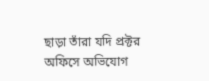ছাড়া তাঁরা যদি প্রক্টর অফিসে অভিযোগ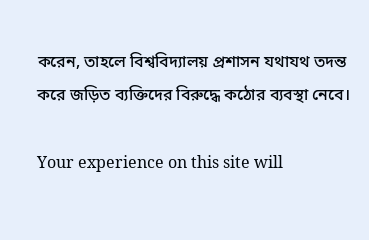করেন, তাহলে বিশ্ববিদ্যালয় প্রশাসন যথাযথ তদন্ত করে জড়িত ব্যক্তিদের বিরুদ্ধে কঠোর ব্যবস্থা নেবে।

Your experience on this site will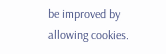be improved by allowing cookies.